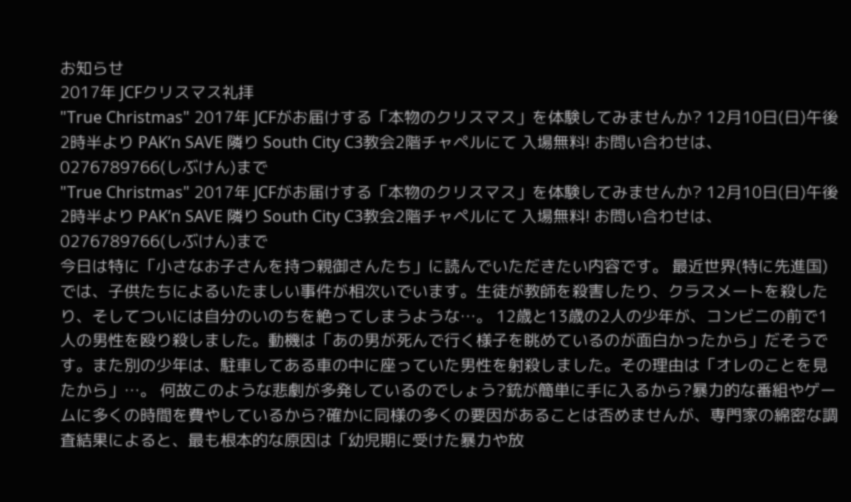お知らせ
2017年 JCFクリスマス礼拝
"True Christmas" 2017年 JCFがお届けする「本物のクリスマス」を体験してみませんか? 12月10日(日)午後2時半より PAK’n SAVE 隣り South City C3教会2階チャペルにて 入場無料! お問い合わせは、0276789766(しぶけん)まで
"True Christmas" 2017年 JCFがお届けする「本物のクリスマス」を体験してみませんか? 12月10日(日)午後2時半より PAK’n SAVE 隣り South City C3教会2階チャペルにて 入場無料! お問い合わせは、0276789766(しぶけん)まで
今日は特に「小さなお子さんを持つ親御さんたち」に読んでいただきたい内容です。 最近世界(特に先進国)では、子供たちによるいたましい事件が相次いでいます。生徒が教師を殺害したり、クラスメートを殺したり、そしてついには自分のいのちを絶ってしまうような…。 12歳と13歳の2人の少年が、コンビニの前で1人の男性を殴り殺しました。動機は「あの男が死んで行く様子を眺めているのが面白かったから」だそうです。また別の少年は、駐車してある車の中に座っていた男性を射殺しました。その理由は「オレのことを見たから」…。 何故このような悲劇が多発しているのでしょう?銃が簡単に手に入るから?暴力的な番組やゲームに多くの時間を費やしているから?確かに同様の多くの要因があることは否めませんが、専門家の綿密な調査結果によると、最も根本的な原因は「幼児期に受けた暴力や放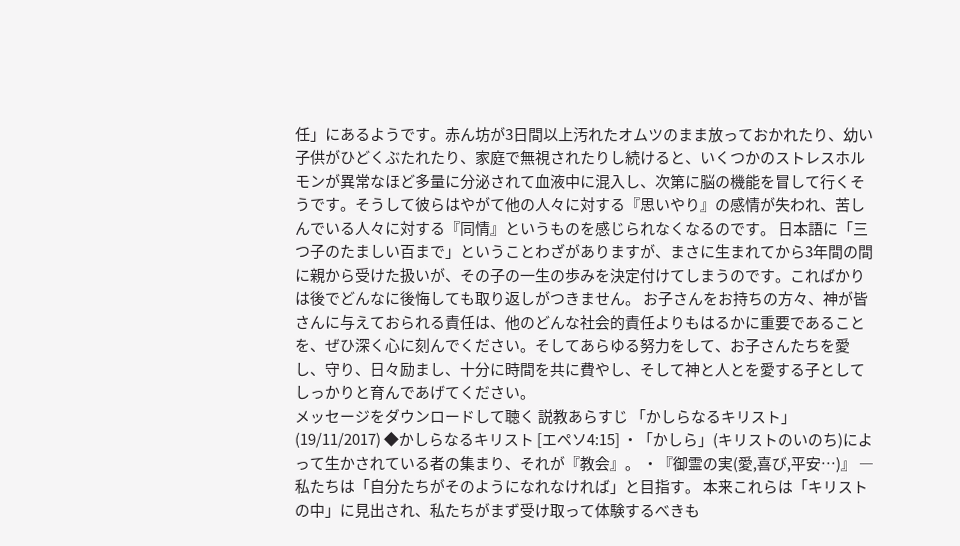任」にあるようです。赤ん坊が3日間以上汚れたオムツのまま放っておかれたり、幼い子供がひどくぶたれたり、家庭で無視されたりし続けると、いくつかのストレスホルモンが異常なほど多量に分泌されて血液中に混入し、次第に脳の機能を冒して行くそうです。そうして彼らはやがて他の人々に対する『思いやり』の感情が失われ、苦しんでいる人々に対する『同情』というものを感じられなくなるのです。 日本語に「三つ子のたましい百まで」ということわざがありますが、まさに生まれてから3年間の間に親から受けた扱いが、その子の一生の歩みを決定付けてしまうのです。こればかりは後でどんなに後悔しても取り返しがつきません。 お子さんをお持ちの方々、神が皆さんに与えておられる責任は、他のどんな社会的責任よりもはるかに重要であることを、ぜひ深く心に刻んでください。そしてあらゆる努力をして、お子さんたちを愛し、守り、日々励まし、十分に時間を共に費やし、そして神と人とを愛する子としてしっかりと育んであげてください。
メッセージをダウンロードして聴く 説教あらすじ 「かしらなるキリスト」 (19/11/2017) ◆かしらなるキリスト [エペソ4:15] ・「かしら」(キリストのいのち)によって生かされている者の集まり、それが『教会』。 ・『御霊の実(愛,喜び,平安…)』 ― 私たちは「自分たちがそのようになれなければ」と目指す。 本来これらは「キリストの中」に見出され、私たちがまず受け取って体験するべきも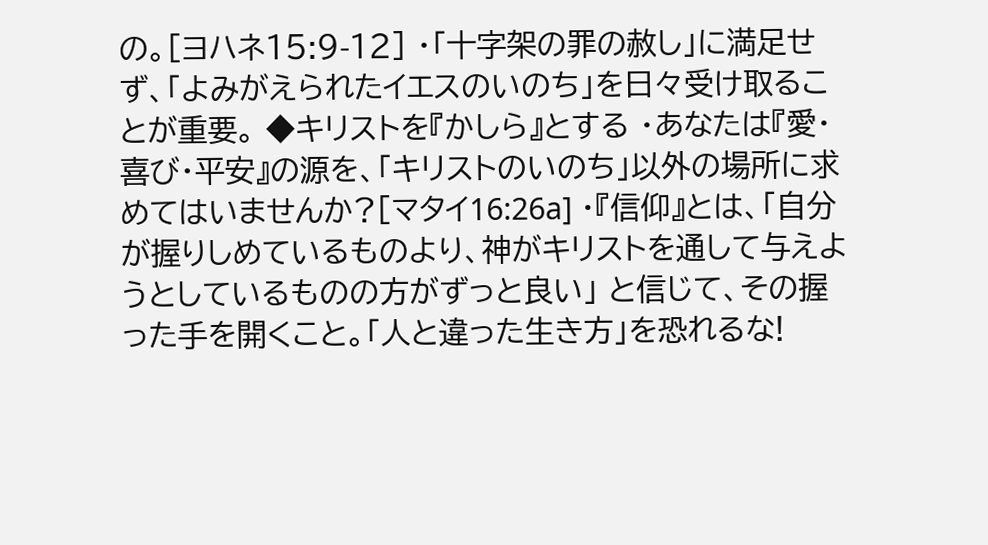の。[ヨハネ15:9-12] ・「十字架の罪の赦し」に満足せず、「よみがえられたイエスのいのち」を日々受け取ることが重要。 ◆キリストを『かしら』とする ・あなたは『愛・喜び・平安』の源を、「キリストのいのち」以外の場所に求めてはいませんか?[マタイ16:26a] ・『信仰』とは、「自分が握りしめているものより、神がキリストを通して与えようとしているものの方がずっと良い」 と信じて、その握った手を開くこと。「人と違った生き方」を恐れるな!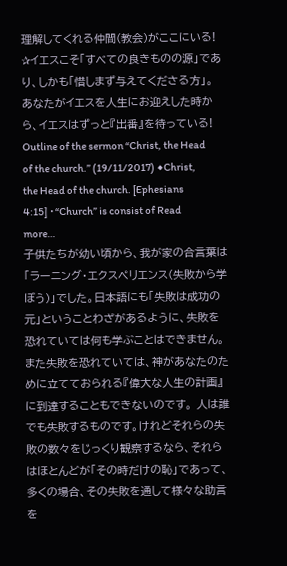理解してくれる仲間(教会)がここにいる! ✰イエスこそ「すべての良きものの源」であり、しかも「惜しまず与えてくださる方」。 あなたがイエスを人生にお迎えした時から、イエスはずっと『出番』を待っている! Outline of the sermon “Christ, the Head of the church.” (19/11/2017) ◆Christ, the Head of the church. [Ephesians 4:15] ・“Church” is consist of Read more…
子供たちが幼い頃から、我が家の合言葉は「ラーニング・エクスペリエンス(失敗から学ぼう)」でした。日本語にも「失敗は成功の元」ということわざがあるように、失敗を恐れていては何も学ぶことはできません。また失敗を恐れていては、神があなたのために立てておられる『偉大な人生の計画』に到達することもできないのです。 人は誰でも失敗するものです。けれどそれらの失敗の数々をじっくり観察するなら、それらはほとんどが「その時だけの恥」であって、多くの場合、その失敗を通して様々な助言を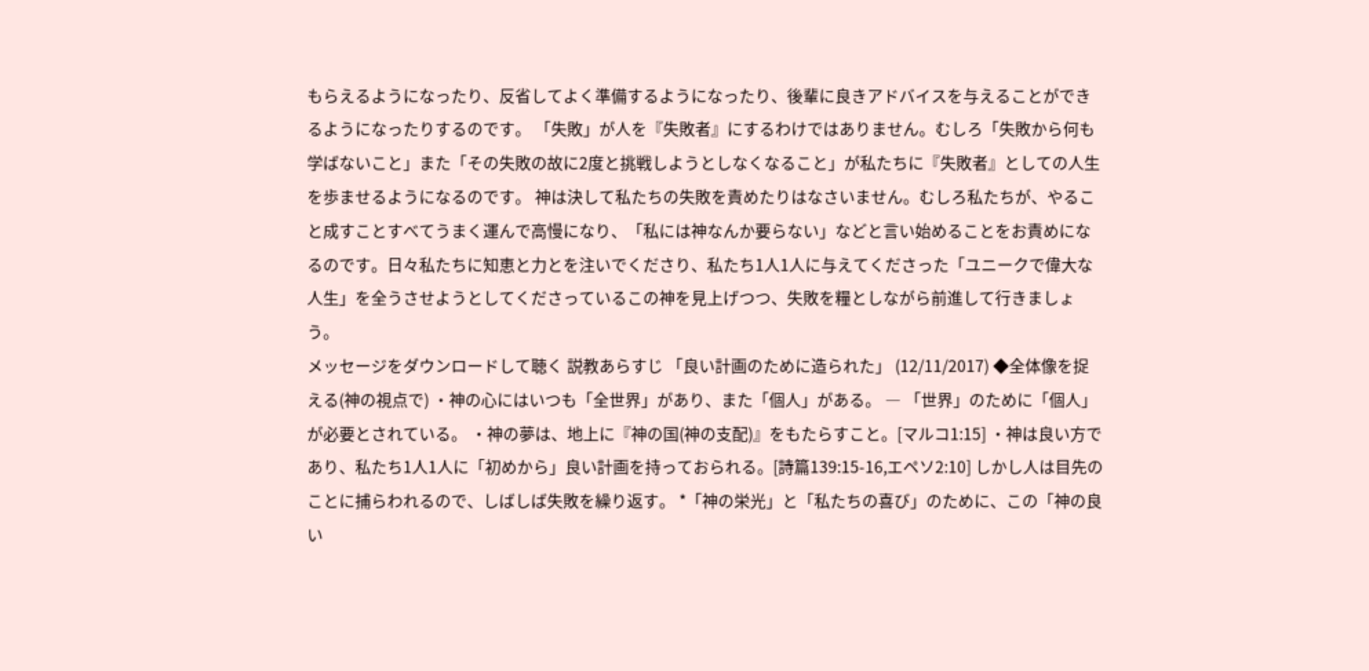もらえるようになったり、反省してよく準備するようになったり、後輩に良きアドバイスを与えることができるようになったりするのです。 「失敗」が人を『失敗者』にするわけではありません。むしろ「失敗から何も学ばないこと」また「その失敗の故に2度と挑戦しようとしなくなること」が私たちに『失敗者』としての人生を歩ませるようになるのです。 神は決して私たちの失敗を責めたりはなさいません。むしろ私たちが、やること成すことすべてうまく運んで高慢になり、「私には神なんか要らない」などと言い始めることをお責めになるのです。日々私たちに知恵と力とを注いでくださり、私たち1人1人に与えてくださった「ユニークで偉大な人生」を全うさせようとしてくださっているこの神を見上げつつ、失敗を糧としながら前進して行きましょう。
メッセージをダウンロードして聴く 説教あらすじ 「良い計画のために造られた」 (12/11/2017) ◆全体像を捉える(神の視点で) ・神の心にはいつも「全世界」があり、また「個人」がある。 ― 「世界」のために「個人」が必要とされている。 ・神の夢は、地上に『神の国(神の支配)』をもたらすこと。[マルコ1:15] ・神は良い方であり、私たち1人1人に「初めから」良い計画を持っておられる。[詩篇139:15-16,エペソ2:10] しかし人は目先のことに捕らわれるので、しばしば失敗を繰り返す。 *「神の栄光」と「私たちの喜び」のために、この「神の良い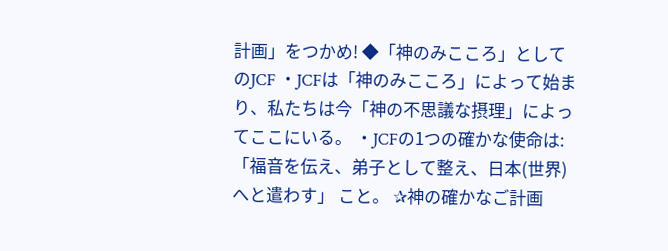計画」をつかめ! ◆「神のみこころ」としてのJCF ・JCFは「神のみこころ」によって始まり、私たちは今「神の不思議な摂理」によってここにいる。 ・JCFの1つの確かな使命は: 「福音を伝え、弟子として整え、日本(世界)へと遣わす」 こと。 ✰神の確かなご計画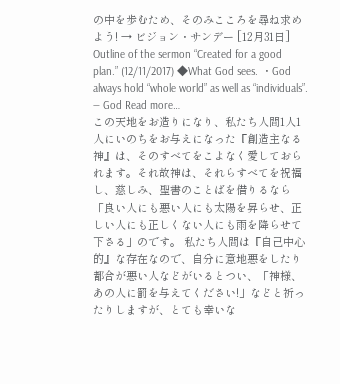の中を歩むため、そのみこころを尋ね求めよう! → ビジョン・サンデー [12月31日] Outline of the sermon “Created for a good plan.” (12/11/2017) ◆What God sees. ・God always hold “whole world” as well as “individuals”. ― God Read more…
この天地をお造りになり、私たち人間1人1人にいのちをお与えになった『創造主なる神』は、そのすべてをこよなく愛しておられます。それ故神は、それらすべてを祝福し、慈しみ、聖書のことばを借りるなら「良い人にも悪い人にも太陽を昇らせ、正しい人にも正しくない人にも雨を降らせて下さる」のです。 私たち人間は『自己中心的』な存在なので、自分に意地悪をしたり都合が悪い人などがいるとつい、「神様、あの人に罰を与えてください!」などと祈ったりしますが、とても幸いな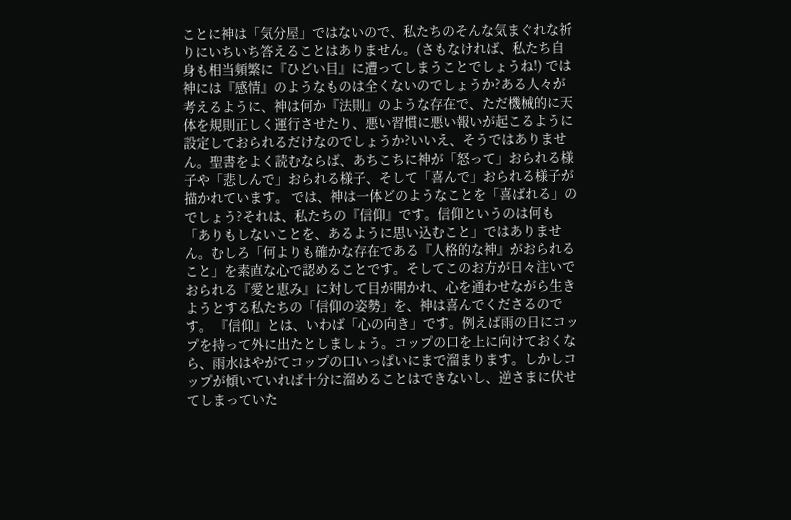ことに神は「気分屋」ではないので、私たちのそんな気まぐれな祈りにいちいち答えることはありません。(さもなければ、私たち自身も相当頻繁に『ひどい目』に遭ってしまうことでしょうね!) では神には『感情』のようなものは全くないのでしょうか?ある人々が考えるように、神は何か『法則』のような存在で、ただ機械的に天体を規則正しく運行させたり、悪い習慣に悪い報いが起こるように設定しておられるだけなのでしょうか?いいえ、そうではありません。聖書をよく読むならば、あちこちに神が「怒って」おられる様子や「悲しんで」おられる様子、そして「喜んで」おられる様子が描かれています。 では、神は一体どのようなことを「喜ばれる」のでしょう?それは、私たちの『信仰』です。信仰というのは何も「ありもしないことを、あるように思い込むこと」ではありません。むしろ「何よりも確かな存在である『人格的な神』がおられること」を素直な心で認めることです。そしてこのお方が日々注いでおられる『愛と恵み』に対して目が開かれ、心を通わせながら生きようとする私たちの「信仰の姿勢」を、神は喜んでくださるのです。 『信仰』とは、いわば「心の向き」です。例えば雨の日にコップを持って外に出たとしましょう。コップの口を上に向けておくなら、雨水はやがてコップの口いっぱいにまで溜まります。しかしコップが傾いていれば十分に溜めることはできないし、逆さまに伏せてしまっていた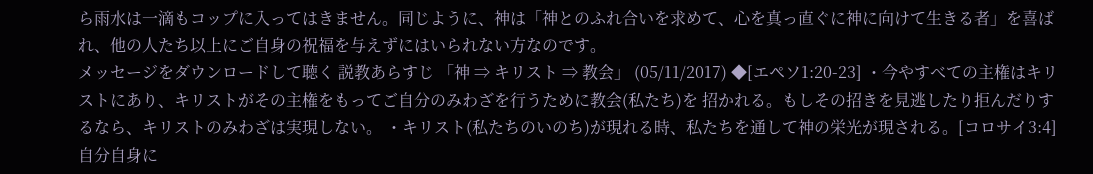ら雨水は一滴もコップに入ってはきません。同じように、神は「神とのふれ合いを求めて、心を真っ直ぐに神に向けて生きる者」を喜ばれ、他の人たち以上にご自身の祝福を与えずにはいられない方なのです。
メッセージをダウンロードして聴く 説教あらすじ 「神 ⇒ キリスト ⇒ 教会」 (05/11/2017) ◆[エペソ1:20-23] ・今やすべての主権はキリストにあり、キリストがその主権をもってご自分のみわざを行うために教会(私たち)を 招かれる。もしその招きを見逃したり拒んだりするなら、キリストのみわざは実現しない。 ・キリスト(私たちのいのち)が現れる時、私たちを通して神の栄光が現される。[コロサイ3:4] 自分自身に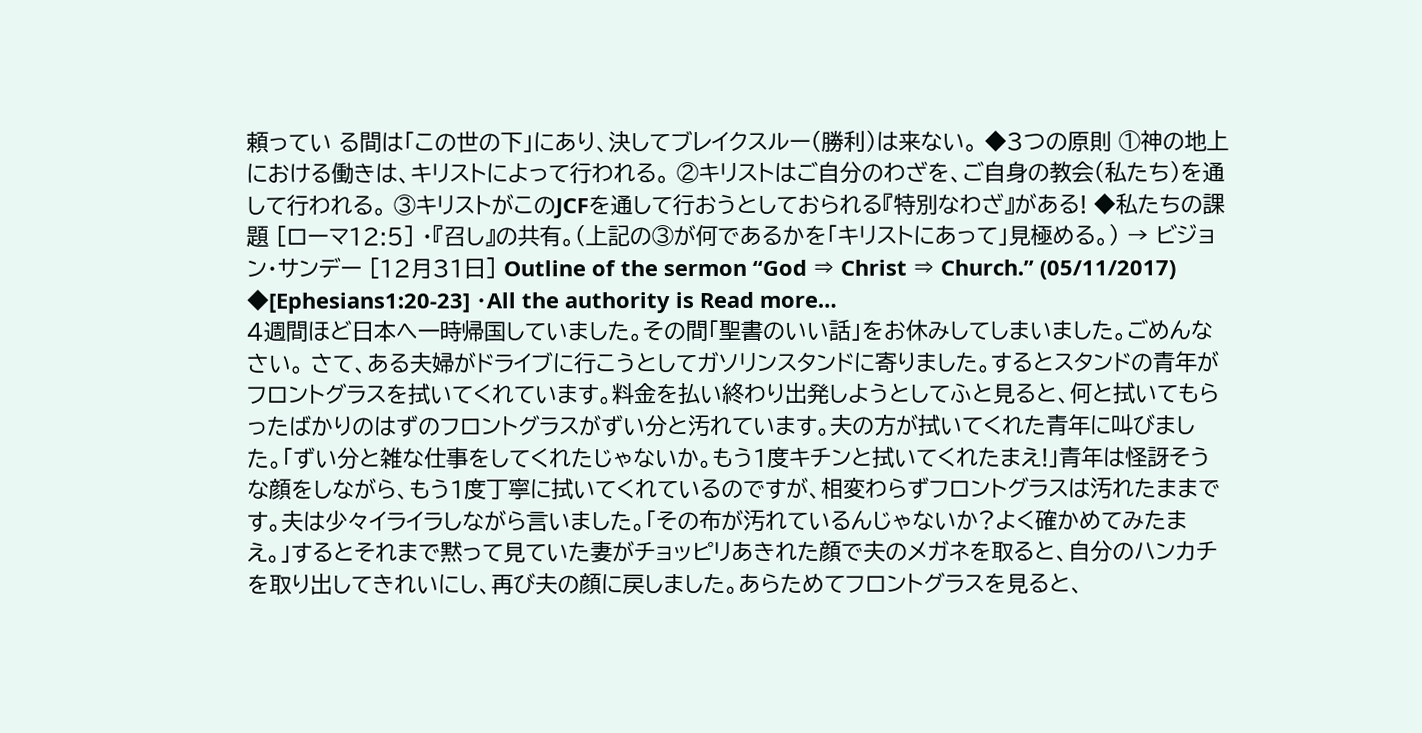頼ってい る間は「この世の下」にあり、決してブレイクスルー(勝利)は来ない。 ◆3つの原則 ①神の地上における働きは、キリストによって行われる。 ②キリストはご自分のわざを、ご自身の教会(私たち)を通して行われる。 ③キリストがこのJCFを通して行おうとしておられる『特別なわざ』がある! ◆私たちの課題 [ローマ12:5] ・『召し』の共有。(上記の③が何であるかを「キリストにあって」見極める。) → ビジョン・サンデー [12月31日] Outline of the sermon “God ⇒ Christ ⇒ Church.” (05/11/2017) ◆[Ephesians1:20-23] ・All the authority is Read more…
4週間ほど日本へ一時帰国していました。その間「聖書のいい話」をお休みしてしまいました。ごめんなさい。 さて、ある夫婦がドライブに行こうとしてガソリンスタンドに寄りました。するとスタンドの青年がフロントグラスを拭いてくれています。料金を払い終わり出発しようとしてふと見ると、何と拭いてもらったばかりのはずのフロントグラスがずい分と汚れています。夫の方が拭いてくれた青年に叫びました。「ずい分と雑な仕事をしてくれたじゃないか。もう1度キチンと拭いてくれたまえ!」青年は怪訝そうな顔をしながら、もう1度丁寧に拭いてくれているのですが、相変わらずフロントグラスは汚れたままです。夫は少々イライラしながら言いました。「その布が汚れているんじゃないか?よく確かめてみたまえ。」するとそれまで黙って見ていた妻がチョッピリあきれた顔で夫のメガネを取ると、自分のハンカチを取り出してきれいにし、再び夫の顔に戻しました。あらためてフロントグラスを見ると、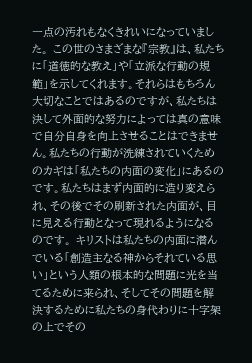一点の汚れもなくきれいになっていました。 この世のさまざまな『宗教』は、私たちに「道徳的な教え」や「立派な行動の規範」を示してくれます。それらはもちろん大切なことではあるのですが、私たちは決して外面的な努力によっては真の意味で自分自身を向上させることはできません。私たちの行動が洗練されていくためのカギは「私たちの内面の変化」にあるのです。私たちはまず内面的に造り変えられ、その後でその刷新された内面が、目に見える行動となって現れるようになるのです。 キリストは私たちの内面に潜んでいる「創造主なる神からそれている思い」という人類の根本的な問題に光を当てるために来られ、そしてその問題を解決するために私たちの身代わりに十字架の上でその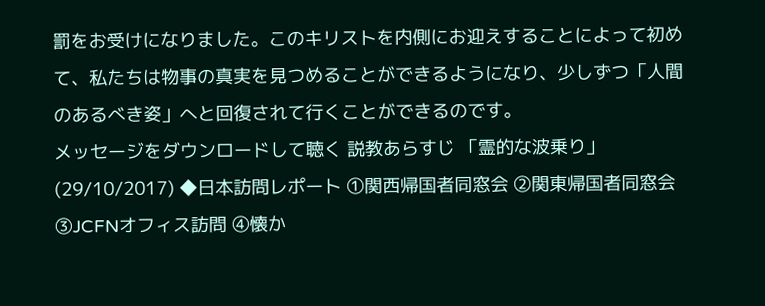罰をお受けになりました。このキリストを内側にお迎えすることによって初めて、私たちは物事の真実を見つめることができるようになり、少しずつ「人間のあるべき姿」へと回復されて行くことができるのです。
メッセージをダウンロードして聴く 説教あらすじ 「霊的な波乗り」 (29/10/2017) ◆日本訪問レポート ①関西帰国者同窓会 ②関東帰国者同窓会 ③JCFNオフィス訪問 ④懐か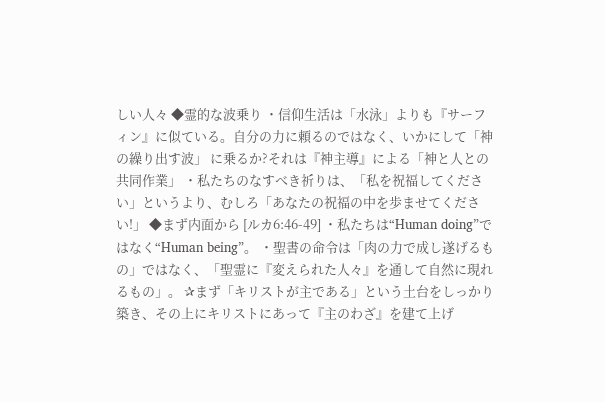しい人々 ◆霊的な波乗り ・信仰生活は「水泳」よりも『サーフィン』に似ている。自分の力に頼るのではなく、いかにして「神の繰り出す波」 に乗るか?それは『神主導』による「神と人との共同作業」 ・私たちのなすべき祈りは、「私を祝福してください」というより、むしろ「あなたの祝福の中を歩ませてください!」 ◆まず内面から [ルカ6:46-49] ・私たちは“Human doing”ではなく“Human being”。 ・聖書の命令は「肉の力で成し遂げるもの」ではなく、「聖霊に『変えられた人々』を通して自然に現れるもの」。 ✰まず「キリストが主である」という土台をしっかり築き、その上にキリストにあって『主のわざ』を建て上げ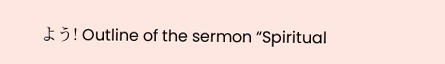よう! Outline of the sermon “Spiritual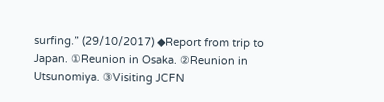surfing.” (29/10/2017) ◆Report from trip to Japan. ①Reunion in Osaka. ②Reunion in Utsunomiya. ③Visiting JCFN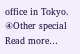office in Tokyo. ④Other special Read more…